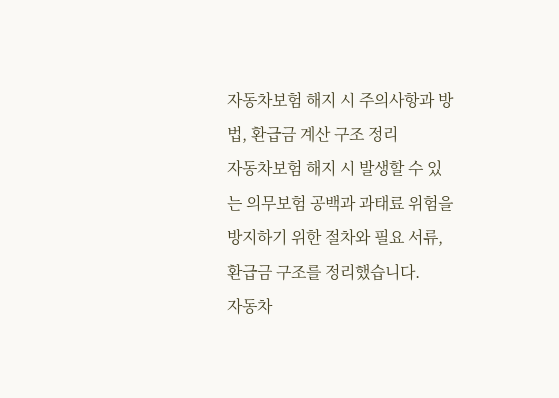자동차보험 해지 시 주의사항과 방법, 환급금 계산 구조 정리
자동차보험 해지 시 발생할 수 있는 의무보험 공백과 과태료 위험을 방지하기 위한 절차와 필요 서류, 환급금 구조를 정리했습니다.
자동차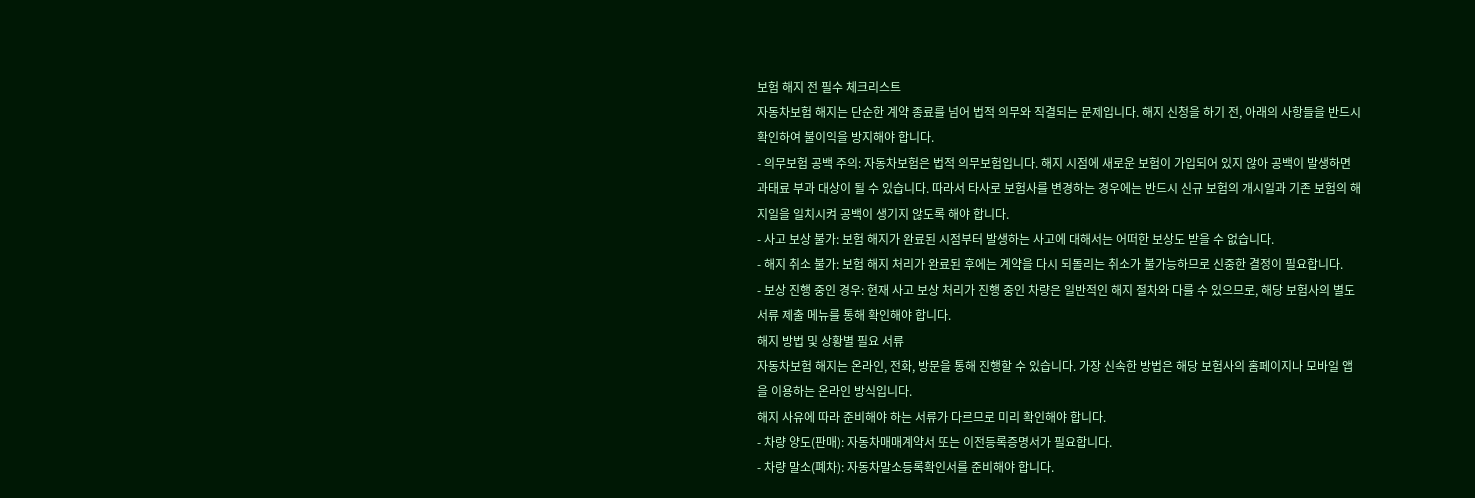보험 해지 전 필수 체크리스트
자동차보험 해지는 단순한 계약 종료를 넘어 법적 의무와 직결되는 문제입니다. 해지 신청을 하기 전, 아래의 사항들을 반드시 확인하여 불이익을 방지해야 합니다.
- 의무보험 공백 주의: 자동차보험은 법적 의무보험입니다. 해지 시점에 새로운 보험이 가입되어 있지 않아 공백이 발생하면 과태료 부과 대상이 될 수 있습니다. 따라서 타사로 보험사를 변경하는 경우에는 반드시 신규 보험의 개시일과 기존 보험의 해지일을 일치시켜 공백이 생기지 않도록 해야 합니다.
- 사고 보상 불가: 보험 해지가 완료된 시점부터 발생하는 사고에 대해서는 어떠한 보상도 받을 수 없습니다.
- 해지 취소 불가: 보험 해지 처리가 완료된 후에는 계약을 다시 되돌리는 취소가 불가능하므로 신중한 결정이 필요합니다.
- 보상 진행 중인 경우: 현재 사고 보상 처리가 진행 중인 차량은 일반적인 해지 절차와 다를 수 있으므로, 해당 보험사의 별도 서류 제출 메뉴를 통해 확인해야 합니다.
해지 방법 및 상황별 필요 서류
자동차보험 해지는 온라인, 전화, 방문을 통해 진행할 수 있습니다. 가장 신속한 방법은 해당 보험사의 홈페이지나 모바일 앱을 이용하는 온라인 방식입니다.
해지 사유에 따라 준비해야 하는 서류가 다르므로 미리 확인해야 합니다.
- 차량 양도(판매): 자동차매매계약서 또는 이전등록증명서가 필요합니다.
- 차량 말소(폐차): 자동차말소등록확인서를 준비해야 합니다.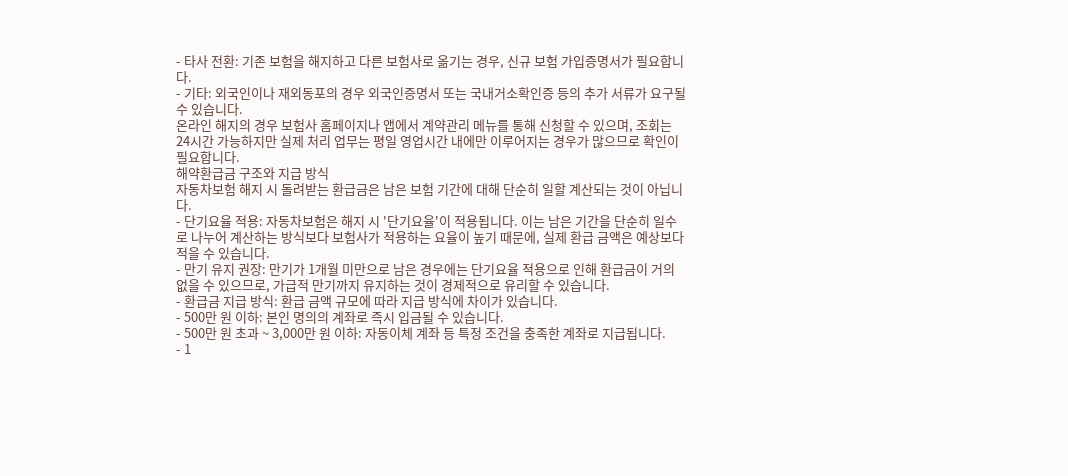- 타사 전환: 기존 보험을 해지하고 다른 보험사로 옮기는 경우, 신규 보험 가입증명서가 필요합니다.
- 기타: 외국인이나 재외동포의 경우 외국인증명서 또는 국내거소확인증 등의 추가 서류가 요구될 수 있습니다.
온라인 해지의 경우 보험사 홈페이지나 앱에서 계약관리 메뉴를 통해 신청할 수 있으며, 조회는 24시간 가능하지만 실제 처리 업무는 평일 영업시간 내에만 이루어지는 경우가 많으므로 확인이 필요합니다.
해약환급금 구조와 지급 방식
자동차보험 해지 시 돌려받는 환급금은 남은 보험 기간에 대해 단순히 일할 계산되는 것이 아닙니다.
- 단기요율 적용: 자동차보험은 해지 시 '단기요율'이 적용됩니다. 이는 남은 기간을 단순히 일수로 나누어 계산하는 방식보다 보험사가 적용하는 요율이 높기 때문에, 실제 환급 금액은 예상보다 적을 수 있습니다.
- 만기 유지 권장: 만기가 1개월 미만으로 남은 경우에는 단기요율 적용으로 인해 환급금이 거의 없을 수 있으므로, 가급적 만기까지 유지하는 것이 경제적으로 유리할 수 있습니다.
- 환급금 지급 방식: 환급 금액 규모에 따라 지급 방식에 차이가 있습니다.
- 500만 원 이하: 본인 명의의 계좌로 즉시 입금될 수 있습니다.
- 500만 원 초과 ~ 3,000만 원 이하: 자동이체 계좌 등 특정 조건을 충족한 계좌로 지급됩니다.
- 1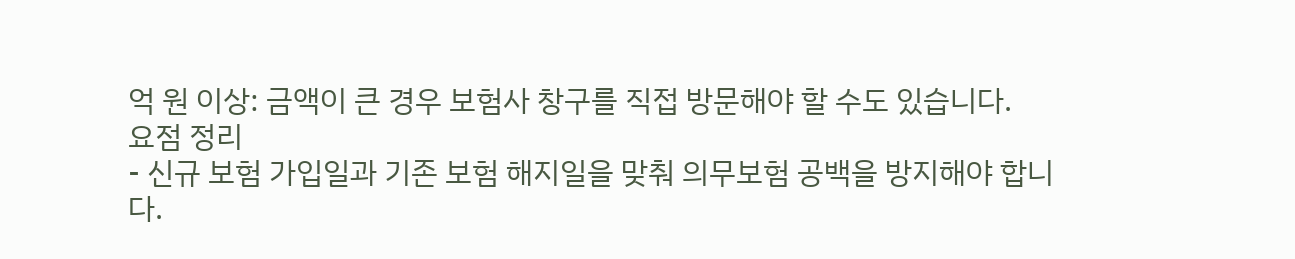억 원 이상: 금액이 큰 경우 보험사 창구를 직접 방문해야 할 수도 있습니다.
요점 정리
- 신규 보험 가입일과 기존 보험 해지일을 맞춰 의무보험 공백을 방지해야 합니다.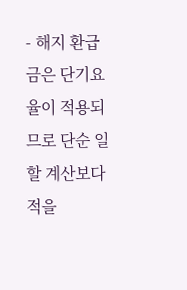- 해지 환급금은 단기요율이 적용되므로 단순 일할 계산보다 적을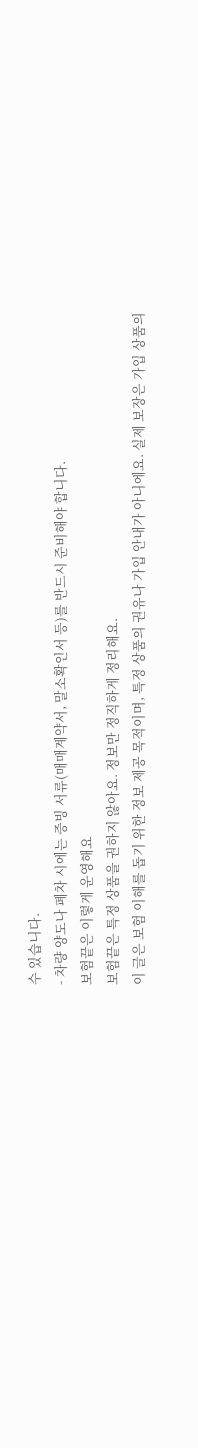수 있습니다.
- 차량 양도나 폐차 시에는 증빙 서류(매매계약서, 말소확인서 등)를 반드시 준비해야 합니다.
보험끝은 이렇게 운영해요
보험끝은 특정 상품을 권하지 않아요. 정보만 정직하게 정리해요.
이 글은 보험 이해를 돕기 위한 정보 제공 목적이며, 특정 상품의 권유나 가입 안내가 아니에요. 실제 보장은 가입 상품의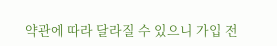약관에 따라 달라질 수 있으니 가입 전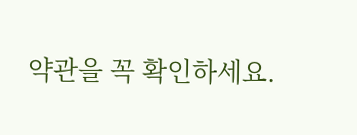약관을 꼭 확인하세요.